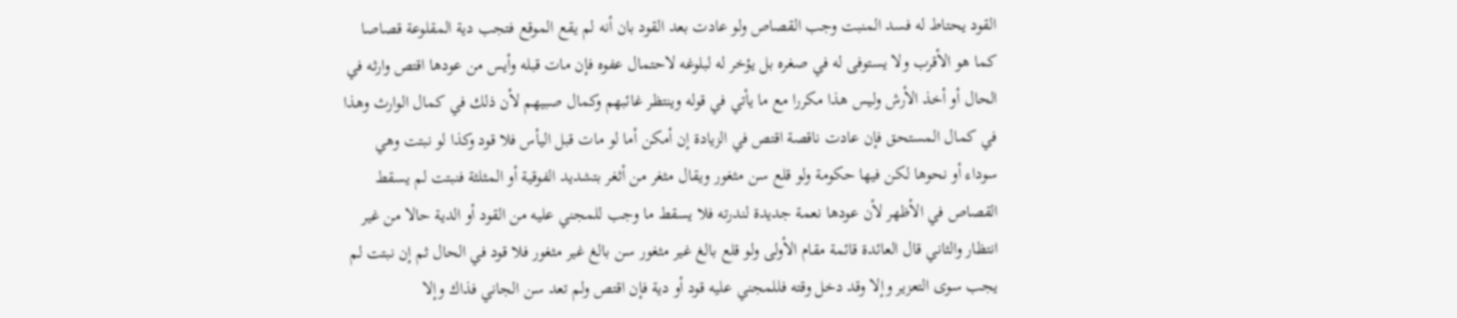القود يحتاط له فسد المنبت وجب القصاص ولو عادت بعد القود بان أنه لم يقع الموقع فتجب دية المقلوعة قصاصا كما هو الأقرب ولا يستوفى له في صغره بل يؤخر له لبلوغه لاحتمال عفوه فإن مات قبله وأيس من عودها اقتص وارثه في الحال أو أخذ الأرش وليس هذا مكررا مع ما يأتي في قوله وينتظر غائبهم وكمال صبيهم لأن ذلك في كمال الوارث وهذا في كمال المستحق فإن عادت ناقصة اقتص في الزيادة إن أمكن أما لو مات قبل اليأس فلا قود وكذا لو نبتت وهي سوداء أو نحوها لكن فيها حكومة ولو قلع سن مثغور ويقال مثغر من أثغر بتشديد الفوقية أو المثلثة فنبتت لم يسقط القصاص في الأظهر لأن عودها نعمة جديدة لندرته فلا يسقط ما وجب للمجني عليه من القود أو الدية حالا من غير انتظار والثاني قال العائدة قائمة مقام الأولى ولو قلع بالغ غير مثغور سن بالغ غير مثغور فلا قود في الحال ثم إن نبتت لم يجب سوى التعزير وإلا وقد دخل وقته فللمجني عليه قود أو دية فإن اقتص ولم تعد سن الجاني فذاك وإلا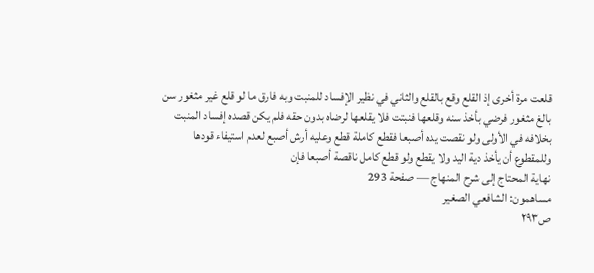قلعت مرة أخرى إذ القلع وقع بالقلع والثاني في نظير الإفساد للمنبت وبه فارق ما لو قلع غير مثغور سن بالغ مثغور فرضي بأخذ سنه وقلعها فنبتت فلا يقلعها لرضاه بدون حقه فلم يكن قصده إفساد المنبت بخلافه في الأولى ولو نقصت يده أصبعا فقطع كاملة قطع وعليه أرش أصبع لعدم استيفاء قودها وللمقطوع أن يأخذ دية اليد ولا يقطع ولو قطع كامل ناقصة أصبعا فإن
نهاية المحتاج إلى شرح المنهاج — صفحة 293
مساهمون: الشافعي الصغير
ص٢٩٣